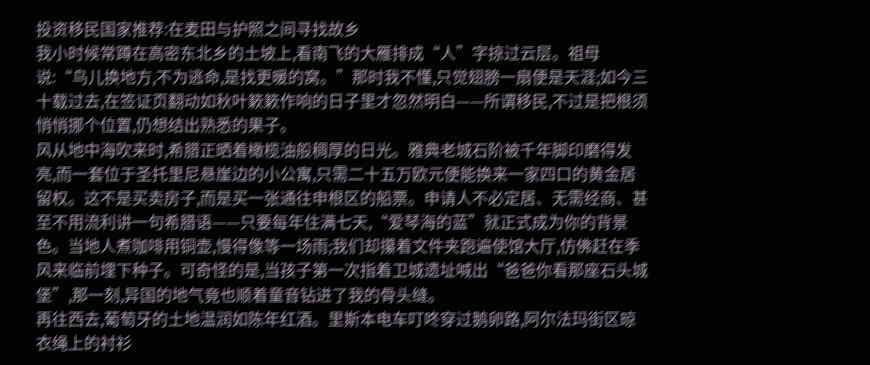投资移民国家推荐:在麦田与护照之间寻找故乡
我小时候常蹲在高密东北乡的土坡上,看南飞的大雁排成“人”字掠过云层。祖母说:“鸟儿换地方,不为逃命,是找更暖的窝。”那时我不懂,只觉翅膀一扇便是天涯;如今三十载过去,在签证页翻动如秋叶簌簌作响的日子里才忽然明白——所谓移民,不过是把根须悄悄挪个位置,仍想结出熟悉的果子。
风从地中海吹来时,希腊正晒着橄榄油般稠厚的日光。雅典老城石阶被千年脚印磨得发亮,而一套位于圣托里尼悬崖边的小公寓,只需二十五万欧元便能换来一家四口的黄金居留权。这不是买卖房子,而是买一张通往申根区的船票。申请人不必定居、无需经商、甚至不用流利讲一句希腊语——只要每年住满七天,“爱琴海的蓝”就正式成为你的背景色。当地人煮咖啡用铜壶,慢得像等一场雨;我们却攥着文件夹跑遍使馆大厅,仿佛赶在季风来临前埋下种子。可奇怪的是,当孩子第一次指着卫城遗址喊出“爸爸你看那座石头城堡”,那一刻,异国的地气竟也顺着童音钻进了我的骨头缝。
再往西去,葡萄牙的土地温润如陈年红酒。里斯本电车叮咚穿过鹅卵路,阿尔法玛街区晾衣绳上的衬衫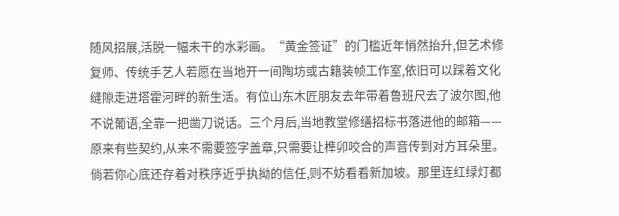随风招展,活脱一幅未干的水彩画。“黄金签证”的门槛近年悄然抬升,但艺术修复师、传统手艺人若愿在当地开一间陶坊或古籍装帧工作室,依旧可以踩着文化缝隙走进塔霍河畔的新生活。有位山东木匠朋友去年带着鲁班尺去了波尔图,他不说葡语,全靠一把凿刀说话。三个月后,当地教堂修缮招标书落进他的邮箱——原来有些契约,从来不需要签字盖章,只需要让榫卯咬合的声音传到对方耳朵里。
倘若你心底还存着对秩序近乎执拗的信任,则不妨看看新加坡。那里连红绿灯都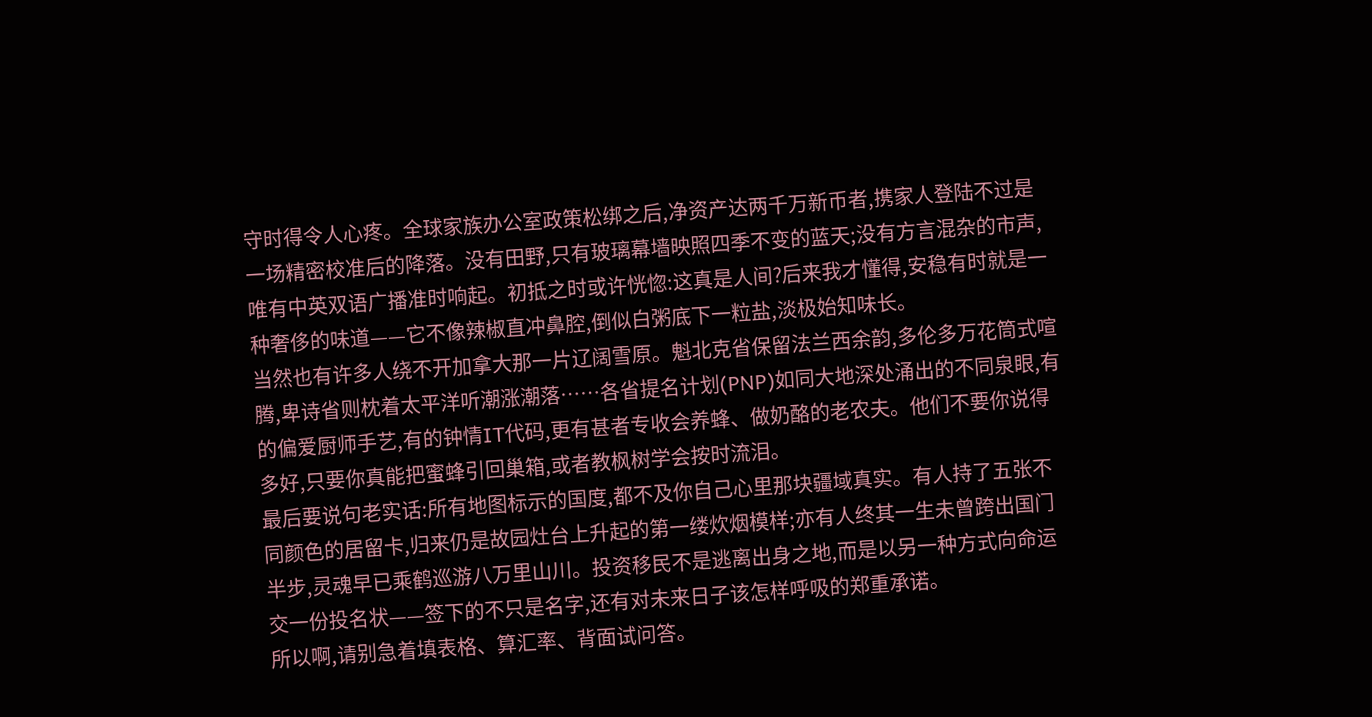守时得令人心疼。全球家族办公室政策松绑之后,净资产达两千万新币者,携家人登陆不过是一场精密校准后的降落。没有田野,只有玻璃幕墙映照四季不变的蓝天;没有方言混杂的市声,唯有中英双语广播准时响起。初抵之时或许恍惚:这真是人间?后来我才懂得,安稳有时就是一种奢侈的味道——它不像辣椒直冲鼻腔,倒似白粥底下一粒盐,淡极始知味长。
当然也有许多人绕不开加拿大那一片辽阔雪原。魁北克省保留法兰西余韵,多伦多万花筒式喧腾,卑诗省则枕着太平洋听潮涨潮落……各省提名计划(PNP)如同大地深处涌出的不同泉眼,有的偏爱厨师手艺,有的钟情IT代码,更有甚者专收会养蜂、做奶酪的老农夫。他们不要你说得多好,只要你真能把蜜蜂引回巢箱,或者教枫树学会按时流泪。
最后要说句老实话:所有地图标示的国度,都不及你自己心里那块疆域真实。有人持了五张不同颜色的居留卡,归来仍是故园灶台上升起的第一缕炊烟模样;亦有人终其一生未曾跨出国门半步,灵魂早已乘鹤巡游八万里山川。投资移民不是逃离出身之地,而是以另一种方式向命运交一份投名状——签下的不只是名字,还有对未来日子该怎样呼吸的郑重承诺。
所以啊,请别急着填表格、算汇率、背面试问答。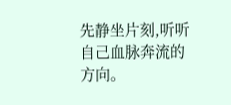先静坐片刻,听听自己血脉奔流的方向。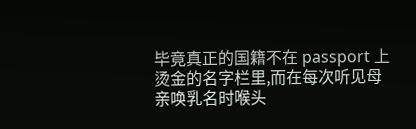毕竟真正的国籍不在 passport 上烫金的名字栏里,而在每次听见母亲唤乳名时喉头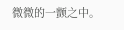微微的一颤之中。